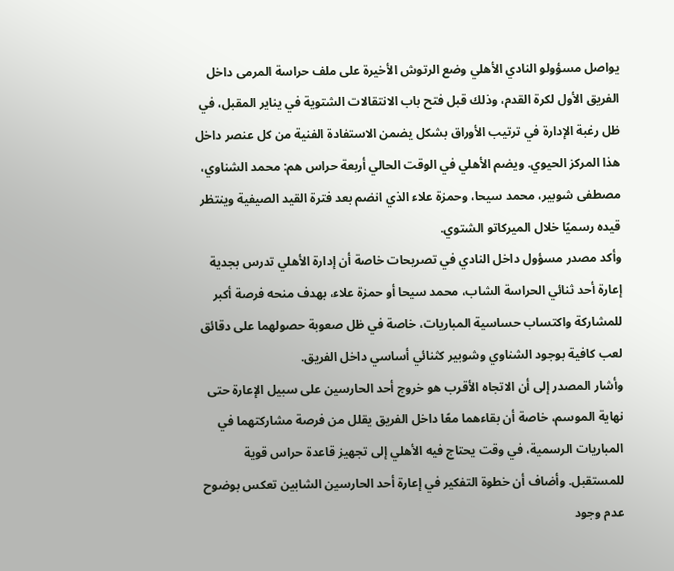يواصل مسؤولو النادي الأهلي وضع الرتوش الأخيرة على ملف حراسة المرمى داخل الفريق الأول لكرة القدم، وذلك قبل فتح باب الانتقالات الشتوية في يناير المقبل، في ظل رغبة الإدارة في ترتيب الأوراق بشكل يضمن الاستفادة الفنية من كل عنصر داخل هذا المركز الحيوي. ويضم الأهلي في الوقت الحالي أربعة حراس هم: محمد الشناوي، مصطفى شوبير، محمد سيحا، وحمزة علاء الذي انضم بعد فترة القيد الصيفية وينتظر قيده رسميًا خلال الميركاتو الشتوي.
وأكد مصدر مسؤول داخل النادي في تصريحات خاصة أن إدارة الأهلي تدرس بجدية إعارة أحد ثنائي الحراسة الشاب، محمد سيحا أو حمزة علاء، بهدف منحه فرصة أكبر للمشاركة واكتساب حساسية المباريات، خاصة في ظل صعوبة حصولهما على دقائق لعب كافية بوجود الشناوي وشوبير كثنائي أساسي داخل الفريق.
وأشار المصدر إلى أن الاتجاه الأقرب هو خروج أحد الحارسين على سبيل الإعارة حتى نهاية الموسم، خاصة أن بقاءهما معًا داخل الفريق يقلل من فرصة مشاركتهما في المباريات الرسمية، في وقت يحتاج فيه الأهلي إلى تجهيز قاعدة حراس قوية للمستقبل. وأضاف أن خطوة التفكير في إعارة أحد الحارسين الشابين تعكس بوضوح عدم وجود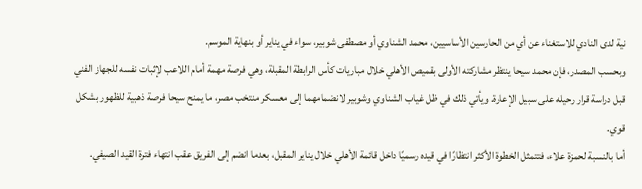نية لدى النادي للاستغناء عن أي من الحارسين الأساسيين، محمد الشناوي أو مصطفى شوبير، سواء في يناير أو بنهاية الموسم.
وبحسب المصدر، فإن محمد سيحا ينتظر مشاركته الأولى بقميص الأهلي خلال مباريات كأس الرابطة المقبلة، وهي فرصة مهمة أمام اللاعب لإثبات نفسه للجهاز الفني قبل دراسة قرار رحيله على سبيل الإعارة. ويأتي ذلك في ظل غياب الشناوي وشوبير لانضمامهما إلى معسكر منتخب مصر، ما يمنح سيحا فرصة ذهبية للظهور بشكل قوي.
أما بالنسبة لحمزة علاء، فتتمثل الخطوة الأكثر انتظارًا في قيده رسميًا داخل قائمة الأهلي خلال يناير المقبل، بعدما انضم إلى الفريق عقب انتهاء فترة القيد الصيفي.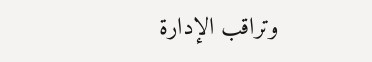وتراقب الإدارة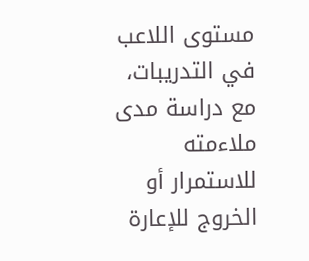مستوى اللاعب في التدريبات، مع دراسة مدى ملاءمته للاستمرار أو الخروج للإعارة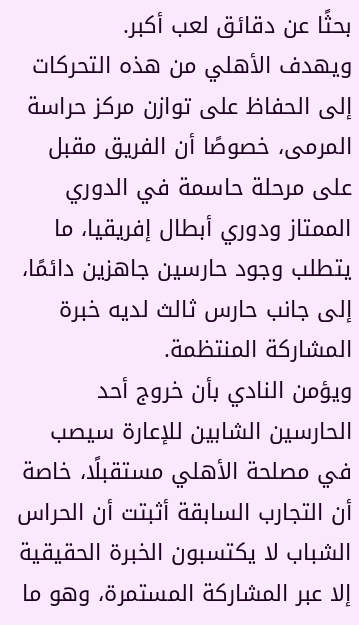بحثًا عن دقائق لعب أكبر.
ويهدف الأهلي من هذه التحركات إلى الحفاظ على توازن مركز حراسة المرمى، خصوصًا أن الفريق مقبل على مرحلة حاسمة في الدوري الممتاز ودوري أبطال إفريقيا، ما يتطلب وجود حارسين جاهزين دائمًا، إلى جانب حارس ثالث لديه خبرة المشاركة المنتظمة.
ويؤمن النادي بأن خروج أحد الحارسين الشابين للإعارة سيصب في مصلحة الأهلي مستقبلًا، خاصة أن التجارب السابقة أثبتت أن الحراس الشباب لا يكتسبون الخبرة الحقيقية إلا عبر المشاركة المستمرة، وهو ما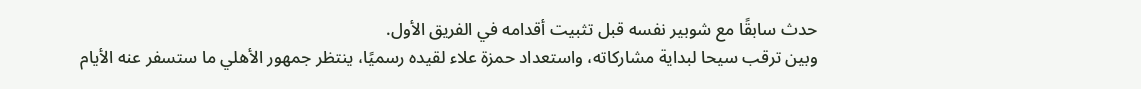حدث سابقًا مع شوبير نفسه قبل تثبيت أقدامه في الفريق الأول.
وبين ترقب سيحا لبداية مشاركاته، واستعداد حمزة علاء لقيده رسميًا، ينتظر جمهور الأهلي ما ستسفر عنه الأيام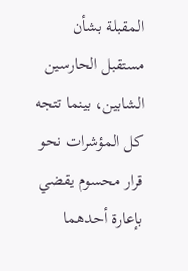المقبلة بشأن مستقبل الحارسين الشابين، بينما تتجه كل المؤشرات نحو قرار محسوم يقضي بإعارة أحدهما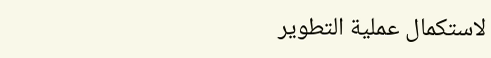لاستكمال عملية التطوير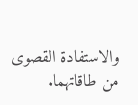والاستفادة القصوى من طاقاتهما.